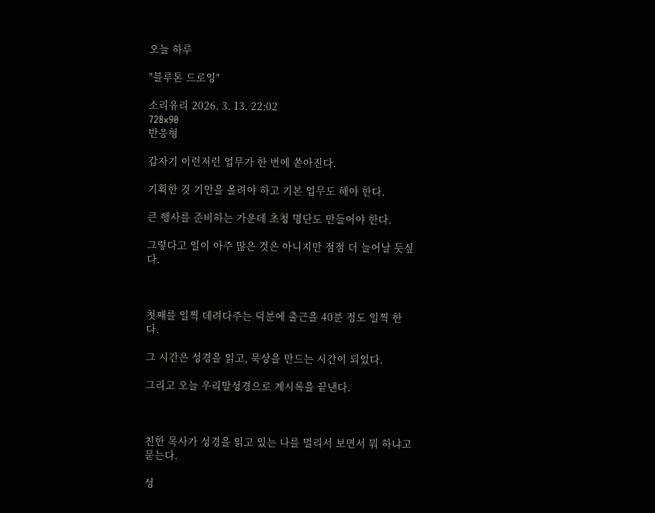오늘 하루

"블루톤 드로잉"

소리유리 2026. 3. 13. 22:02
728x90
반응형

갑자기 이런저런 업무가 한 번에 쏟아진다.

기획한 것 기안을 올려야 하고 기본 업무도 해야 한다.

큰 행사를 준비하는 가운데 초청 명단도 만들어야 한다.

그렇다고 일이 아주 많은 것은 아니지만 점점 더 늘어날 듯싶다.



첫째를 일찍 데려다주는 덕분에 출근을 40분 정도 일찍 한다.

그 시간은 성경을 읽고, 묵상을 만드는 시간이 되었다.

그리고 오늘 우리말성경으로 계시록을 끝낸다.



친한 목사가 성경을 읽고 있는 나를 멀리서 보면서 뭐 하냐고 묻는다.

성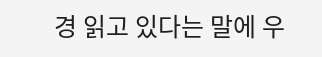경 읽고 있다는 말에 우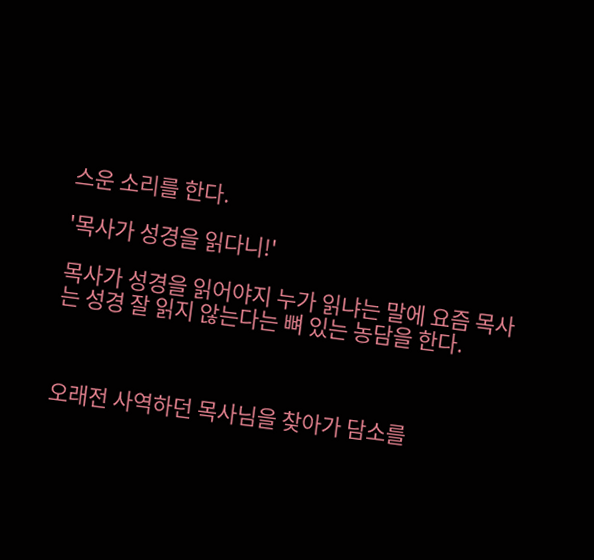스운 소리를 한다.

'목사가 성경을 읽다니!'

목사가 성경을 읽어야지 누가 읽냐는 말에 요즘 목사는 성경 잘 읽지 않는다는 뼈 있는 농담을 한다.



오래전 사역하던 목사님을 찾아가 담소를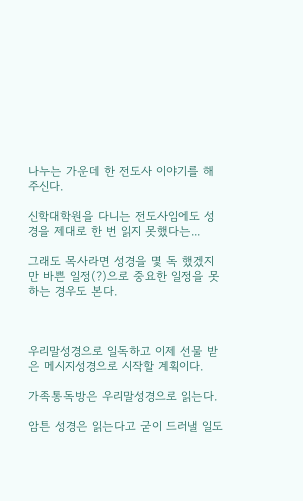나누는 가운데 한 전도사 이야기를 해주신다.

신학대학원을 다니는 전도사임에도 성경을 제대로 한 번 읽지 못했다는...

그래도 목사라면 성경을 몇 독 했겠지만 바쁜 일정(?)으로 중요한 일정을 못하는 경우도 본다.



우리말성경으로 일독하고 이제 선물 받은 메시지성경으로 시작할 계획이다.

가족통독방은 우리말성경으로 읽는다.

암튼 성경은 읽는다고 굳이 드러낼 일도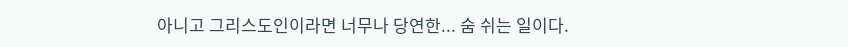아니고 그리스도인이라면 너무나 당연한... 숨 쉬는 일이다.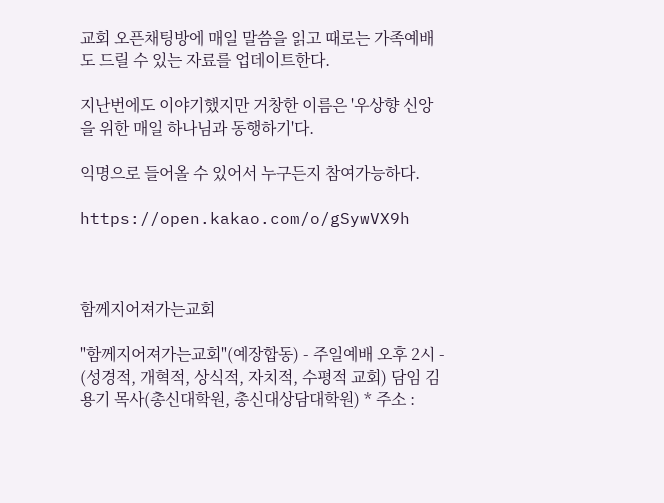교회 오픈채팅방에 매일 말씀을 읽고 때로는 가족예배도 드릴 수 있는 자료를 업데이트한다.

지난번에도 이야기했지만 거창한 이름은 '우상향 신앙을 위한 매일 하나님과 동행하기'다.

익명으로 들어올 수 있어서 누구든지 참여가능하다.

https://open.kakao.com/o/gSywVX9h



함께지어져가는교회

"함께지어져가는교회"(예장합동) - 주일예배 오후 2시 - (성경적, 개혁적, 상식적, 자치적, 수평적 교회) 담임 김용기 목사(총신대학원, 총신대상담대학원) * 주소 :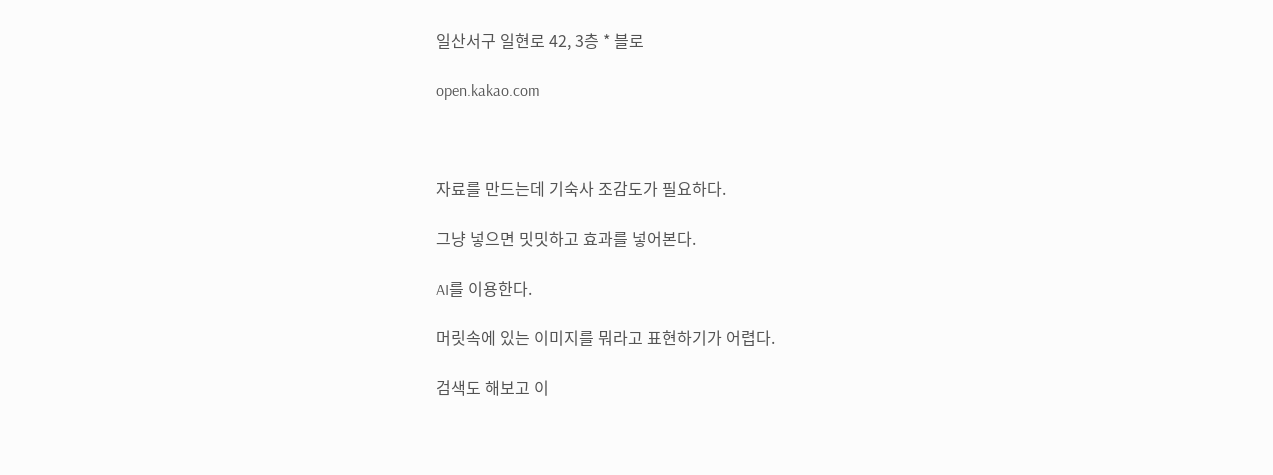일산서구 일현로 42, 3층 * 블로

open.kakao.com



자료를 만드는데 기숙사 조감도가 필요하다.

그냥 넣으면 밋밋하고 효과를 넣어본다.

AI를 이용한다.

머릿속에 있는 이미지를 뭐라고 표현하기가 어렵다.

검색도 해보고 이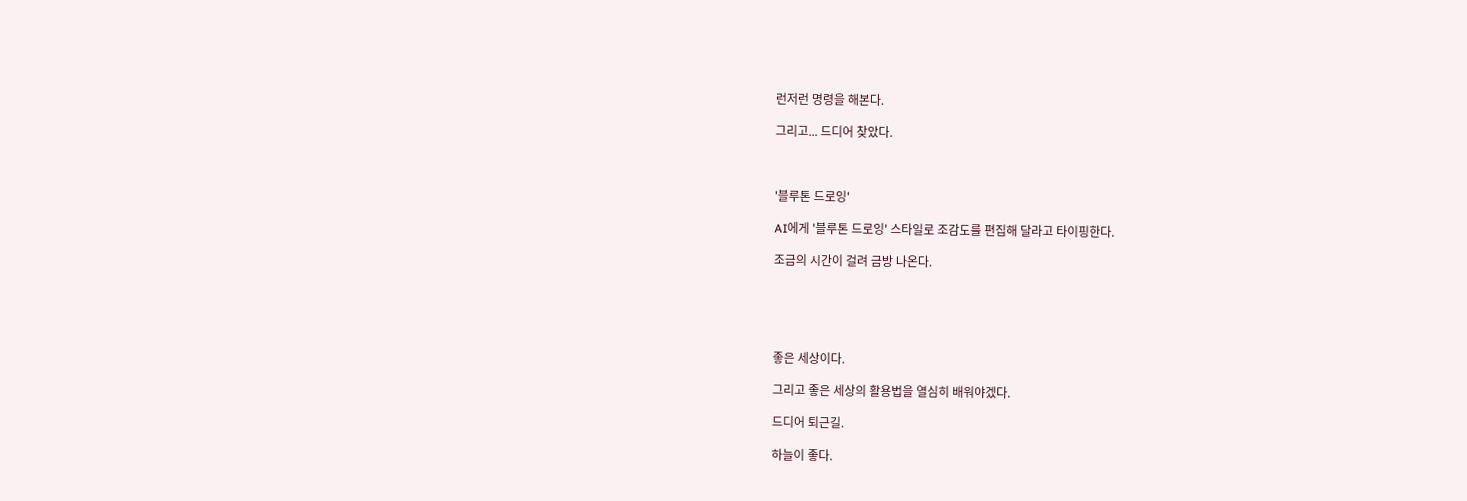런저런 명령을 해본다.

그리고... 드디어 찾았다.



'블루톤 드로잉'

AI에게 '블루톤 드로잉' 스타일로 조감도를 편집해 달라고 타이핑한다.

조금의 시간이 걸려 금방 나온다.





좋은 세상이다.

그리고 좋은 세상의 활용법을 열심히 배워야겠다.

드디어 퇴근길.

하늘이 좋다.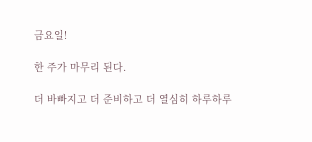금요일!

한 주가 마무리 된다.

더 바빠지고 더 준비하고 더 열심히 하루하루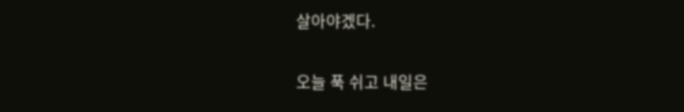살아야겠다.

오늘 푹 쉬고 내일은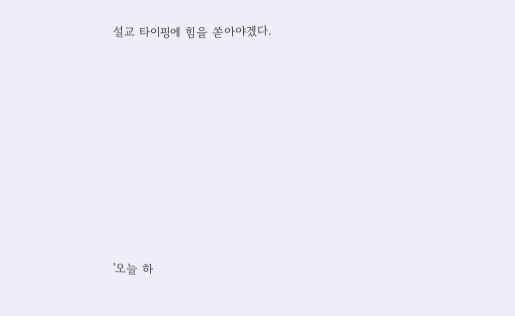설교 타이핑에 힘을 쏟아야겠다.











'오늘 하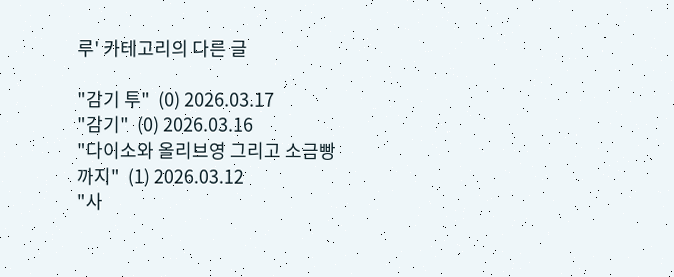루' 카테고리의 다른 글

"감기 투"  (0) 2026.03.17
"감기"  (0) 2026.03.16
"다이소와 올리브영 그리고 소금빵까지"  (1) 2026.03.12
"사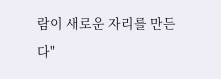람이 새로운 자리를 만든다"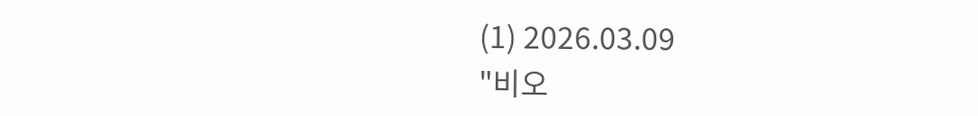(1) 2026.03.09
"비오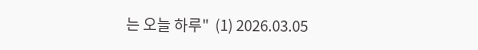는 오늘 하루"  (1) 2026.03.05